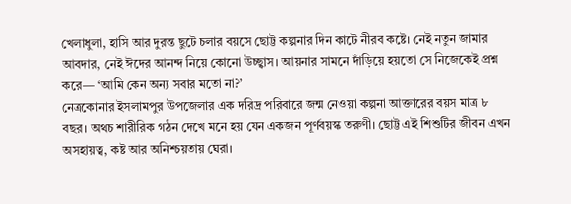খেলাধুলা, হাসি আর দুরন্ত ছুটে চলার বয়সে ছোট্ট কল্পনার দিন কাটে নীরব কষ্টে। নেই নতুন জামার আবদার, নেই ঈদের আনন্দ নিয়ে কোনো উচ্ছ্বাস। আয়নার সামনে দাঁড়িয়ে হয়তো সে নিজেকেই প্রশ্ন করে— ‘আমি কেন অন্য সবার মতো না?’
নেত্রকোনার ইসলামপুর উপজেলার এক দরিদ্র পরিবারে জন্ম নেওয়া কল্পনা আক্তারের বয়স মাত্র ৮ বছর। অথচ শারীরিক গঠন দেখে মনে হয় যেন একজন পূর্ণবয়স্ক তরুণী। ছোট্ট এই শিশুটির জীবন এখন অসহায়ত্ব, কষ্ট আর অনিশ্চয়তায় ঘেরা।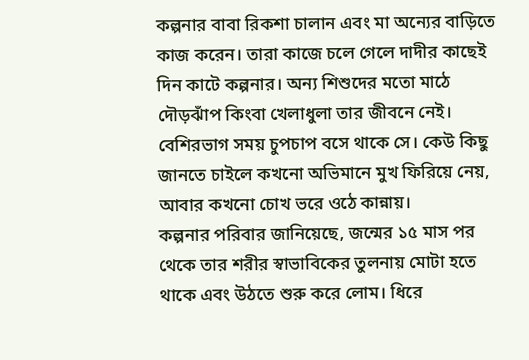কল্পনার বাবা রিকশা চালান এবং মা অন্যের বাড়িতে কাজ করেন। তারা কাজে চলে গেলে দাদীর কাছেই দিন কাটে কল্পনার। অন্য শিশুদের মতো মাঠে দৌড়ঝাঁপ কিংবা খেলাধুলা তার জীবনে নেই। বেশিরভাগ সময় চুপচাপ বসে থাকে সে। কেউ কিছু জানতে চাইলে কখনো অভিমানে মুখ ফিরিয়ে নেয়, আবার কখনো চোখ ভরে ওঠে কান্নায়।
কল্পনার পরিবার জানিয়েছে, জন্মের ১৫ মাস পর থেকে তার শরীর স্বাভাবিকের তুলনায় মোটা হতে থাকে এবং উঠতে শুরু করে লোম। ধিরে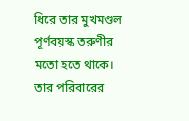ধিরে তার মুখমণ্ডল পূর্ণবয়স্ক তরুণীর মতো হতে থাকে। তার পরিবারের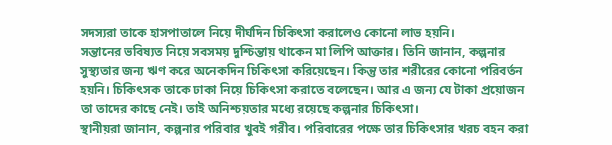সদস্যরা তাকে হাসপাতালে নিয়ে দীর্ঘদিন চিকিৎসা করালেও কোনো লাভ হয়নি।
সন্তানের ভবিষ্যত নিয়ে সবসময় দুশ্চিন্তায় থাকেন মা লিপি আক্তার। তিনি জানান, কল্পনার সুস্থ্যতার জন্য ঋণ করে অনেকদিন চিকিৎসা করিয়েছেন। কিন্তু তার শরীরের কোনো পরিবর্তন হয়নি। চিকিৎসক তাকে ঢাকা নিয়ে চিকিৎসা করাতে বলেছেন। আর এ জন্য যে টাকা প্রয়োজন তা তাদের কাছে নেই। তাই অনিশ্চয়তার মধ্যে রয়েছে কল্পনার চিকিৎসা।
স্থানীয়রা জানান, কল্পনার পরিবার খুবই গরীব। পরিবারের পক্ষে তার চিকিৎসার খরচ বহন করা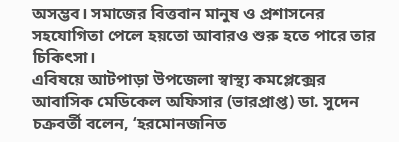অসম্ভব। সমাজের বিত্তবান মানুষ ও প্রশাসনের সহযোগিতা পেলে হয়তো আবারও শুরু হতে পারে তার চিকিৎসা।
এবিষয়ে আটপাড়া উপজেলা স্বাস্থ্য কমপ্লেক্সের আবাসিক মেডিকেল অফিসার (ভারপ্রাপ্ত) ডা. সুদেন চক্রবর্তী বলেন, ‘হরমোনজনিত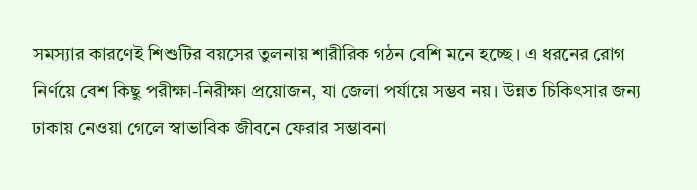সমস্যার কারণেই শিশুটির বয়সের তুলনায় শারীরিক গঠন বেশি মনে হচ্ছে। এ ধরনের রোগ নির্ণয়ে বেশ কিছু পরীক্ষা-নিরীক্ষা প্রয়োজন, যা জেলা পর্যায়ে সম্ভব নয়। উন্নত চিকিৎসার জন্য ঢাকায় নেওয়া গেলে স্বাভাবিক জীবনে ফেরার সম্ভাবনা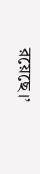রয়েছে।’